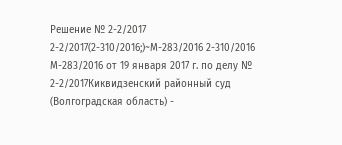Решение № 2-2/2017 2-2/2017(2-310/2016;)~М-283/2016 2-310/2016 М-283/2016 от 19 января 2017 г. по делу № 2-2/2017Киквидзенский районный суд (Волгоградская область) -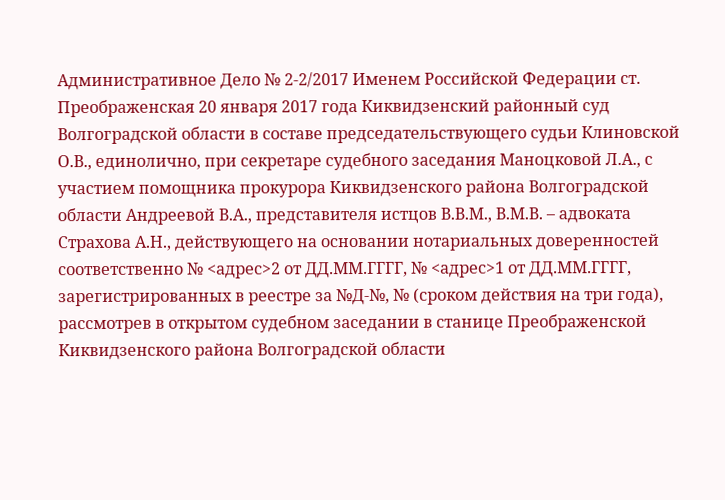Административное Дело № 2-2/2017 Именем Российской Федерации ст. Преображенская 20 января 2017 года Киквидзенский районный суд Волгоградской области в составе председательствующего судьи Клиновской О.В., единолично, при секретаре судебного заседания Маноцковой Л.А., с участием помощника прокурора Киквидзенского района Волгоградской области Андреевой В.А., представителя истцов В.В.М., В.М.В. – адвоката Страхова А.Н., действующего на основании нотариальных доверенностей соответственно № <адрес>2 от ДД.ММ.ГГГГ, № <адрес>1 от ДД.ММ.ГГГГ, зарегистрированных в реестре за №Д-№, № (сроком действия на три года), рассмотрев в открытом судебном заседании в станице Преображенской Киквидзенского района Волгоградской области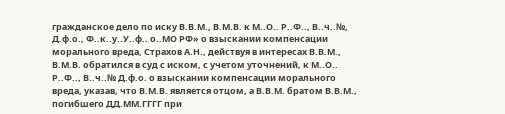гражданское дело по иску В.В.М., В.М.В. к М..О.. Р..Ф.., В..ч..№, Д.ф.о., Ф..к..у..У..ф.. о..МО РФ» о взыскании компенсации морального вреда, Страхов А.Н., действуя в интересах В.В.М., В.М.В. обратился в суд с иском, с учетом уточнений, к М..О.. Р..Ф.., В..ч..№ Д.ф.о. о взыскании компенсации морального вреда, указав, что В.М.В. является отцом, а В.В.М. братом В.В.М., погибшего ДД.ММ.ГГГГ при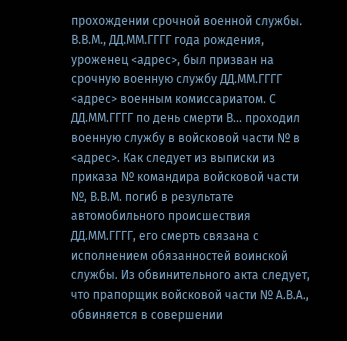прохождении срочной военной службы. В.В.М., ДД.ММ.ГГГГ года рождения, уроженец <адрес>, был призван на срочную военную службу ДД.ММ.ГГГГ <адрес> военным комиссариатом. С ДД.ММ.ГГГГ по день смерти В... проходил военную службу в войсковой части № в <адрес>. Как следует из выписки из приказа № командира войсковой части №, В.В.М. погиб в результате автомобильного происшествия ДД.ММ.ГГГГ, его смерть связана с исполнением обязанностей воинской службы. Из обвинительного акта следует, что прапорщик войсковой части № А.В.А., обвиняется в совершении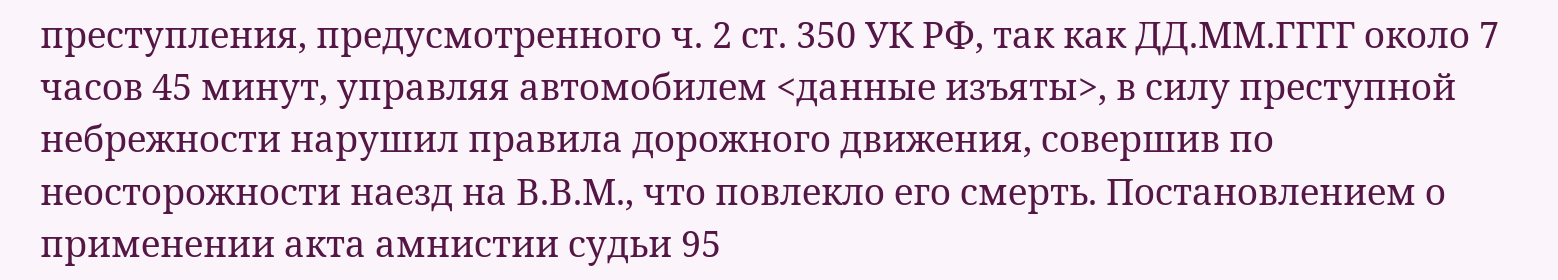преступления, предусмотренного ч. 2 ст. 350 УК РФ, так как ДД.ММ.ГГГГ около 7 часов 45 минут, управляя автомобилем <данные изъяты>, в силу преступной небрежности нарушил правила дорожного движения, совершив по неосторожности наезд на В.В.М., что повлекло его смерть. Постановлением о применении акта амнистии судьи 95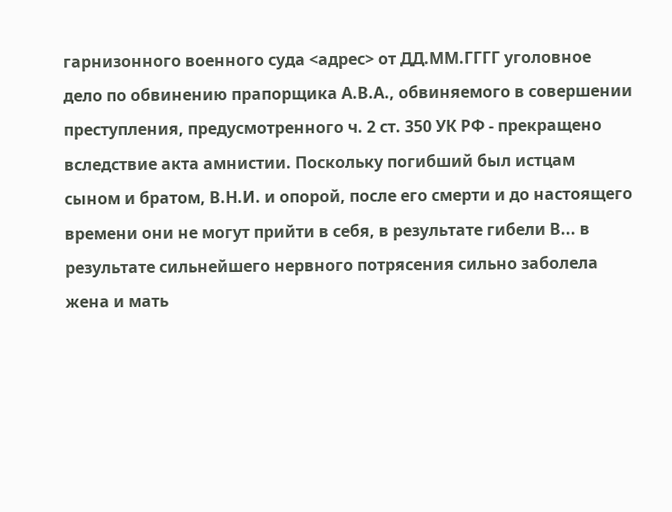гарнизонного военного суда <адрес> от ДД.ММ.ГГГГ уголовное дело по обвинению прапорщика А.В.А., обвиняемого в совершении преступления, предусмотренного ч. 2 ст. 350 УК РФ - прекращено вследствие акта амнистии. Поскольку погибший был истцам сыном и братом, В.Н.И. и опорой, после его смерти и до настоящего времени они не могут прийти в себя, в результате гибели В... в результате сильнейшего нервного потрясения сильно заболела жена и мать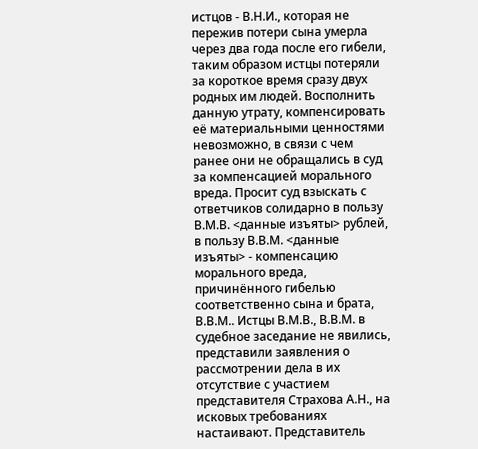истцов - В.Н.И., которая не пережив потери сына умерла через два года после его гибели, таким образом истцы потеряли за короткое время сразу двух родных им людей. Восполнить данную утрату, компенсировать её материальными ценностями невозможно, в связи с чем ранее они не обращались в суд за компенсацией морального вреда. Просит суд взыскать с ответчиков солидарно в пользу В.М.В. <данные изъяты> рублей, в пользу В.В.М. <данные изъяты> - компенсацию морального вреда, причинённого гибелью соответственно сына и брата, В.В.М.. Истцы В.М.В., В.В.М. в судебное заседание не явились, представили заявления о рассмотрении дела в их отсутствие с участием представителя Страхова А.Н., на исковых требованиях настаивают. Представитель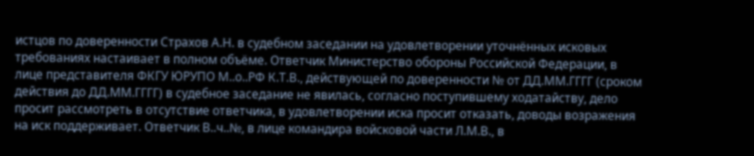истцов по доверенности Страхов А.Н. в судебном заседании на удовлетворении уточнённых исковых требованиях настаивает в полном объёме. Ответчик Министерство обороны Российской Федерации, в лице представителя ФКГУ ЮРУПО М..о..РФ К.Т.В., действующей по доверенности № от ДД.ММ.ГГГГ (сроком действия до ДД.ММ.ГГГГ) в судебное заседание не явилась, согласно поступившему ходатайству, дело просит рассмотреть в отсутствие ответчика, в удовлетворении иска просит отказать, доводы возражения на иск поддерживает. Ответчик В..ч..№, в лице командира войсковой части Л.М.В., в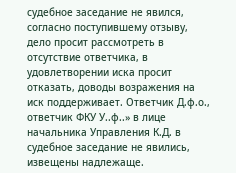судебное заседание не явился, согласно поступившему отзыву, дело просит рассмотреть в отсутствие ответчика, в удовлетворении иска просит отказать, доводы возражения на иск поддерживает. Ответчик Д.ф.о., ответчик ФКУ У..ф..» в лице начальника Управления К.Д. в судебное заседание не явились, извещены надлежаще.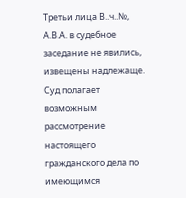Третьи лица В..ч..№, А.В.А. в судебное заседание не явились, извещены надлежаще. Суд полагает возможным рассмотрение настоящего гражданского дела по имеющимся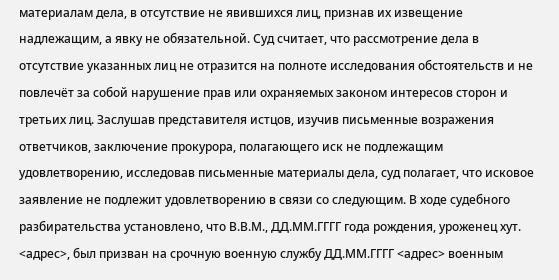материалам дела, в отсутствие не явившихся лиц, признав их извещение надлежащим, а явку не обязательной. Суд считает, что рассмотрение дела в отсутствие указанных лиц не отразится на полноте исследования обстоятельств и не повлечёт за собой нарушение прав или охраняемых законом интересов сторон и третьих лиц. Заслушав представителя истцов, изучив письменные возражения ответчиков, заключение прокурора, полагающего иск не подлежащим удовлетворению, исследовав письменные материалы дела, суд полагает, что исковое заявление не подлежит удовлетворению в связи со следующим. В ходе судебного разбирательства установлено, что В.В.М., ДД.ММ.ГГГГ года рождения, уроженец хут. <адрес>, был призван на срочную военную службу ДД.ММ.ГГГГ <адрес> военным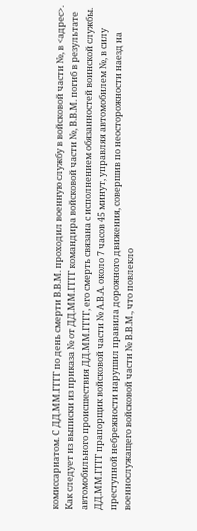комиссариатом. С ДД.ММ.ГГГГ по день смерти В.В.М. проходил военную службу в войсковой части №, в <адрес>. Как следует из выписки из приказа № от ДД.ММ.ГГГГ командира войсковой части №, В.В.М. погиб в результате автомобильного происшествия ДД.ММ.ГГГГ, его смерть связана с исполнением обязанностей воинской службы. ДД.ММ.ГГГГ прапорщик войсковой части № А.В.А. около 7 часов 45 минут, управляя автомобилем №, в силу преступной небрежности нарушил правила дорожного движения, совершив по неосторожности наезд на военнослужащего войсковой части № В.В.М., что повлекло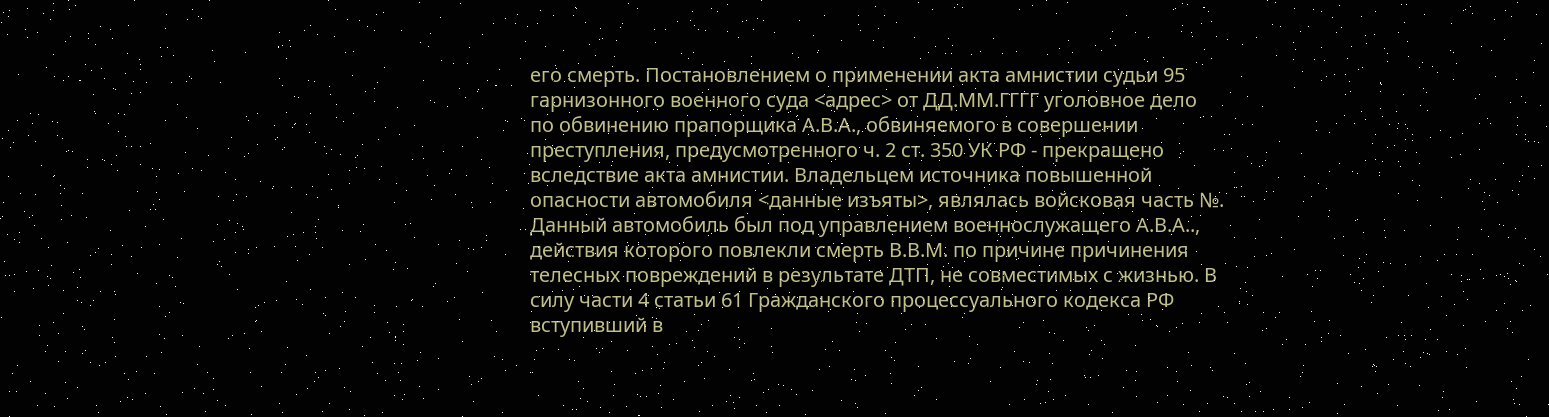его смерть. Постановлением о применении акта амнистии судьи 95 гарнизонного военного суда <адрес> от ДД.ММ.ГГГГ уголовное дело по обвинению прапорщика А.В.А., обвиняемого в совершении преступления, предусмотренного ч. 2 ст. 350 УК РФ - прекращено вследствие акта амнистии. Владельцем источника повышенной опасности автомобиля <данные изъяты>, являлась войсковая часть №. Данный автомобиль был под управлением военнослужащего А.В.А.., действия которого повлекли смерть В.В.М. по причине причинения телесных повреждений в результате ДТП, не совместимых с жизнью. В силу части 4 статьи 61 Гражданского процессуального кодекса РФ вступивший в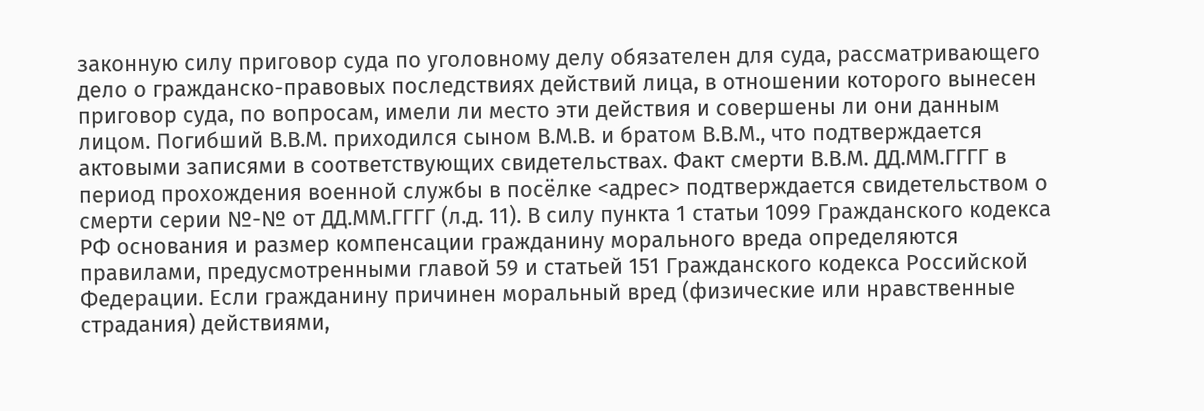законную силу приговор суда по уголовному делу обязателен для суда, рассматривающего дело о гражданско-правовых последствиях действий лица, в отношении которого вынесен приговор суда, по вопросам, имели ли место эти действия и совершены ли они данным лицом. Погибший В.В.М. приходился сыном В.М.В. и братом В.В.М., что подтверждается актовыми записями в соответствующих свидетельствах. Факт смерти В.В.М. ДД.ММ.ГГГГ в период прохождения военной службы в посёлке <адрес> подтверждается свидетельством о смерти серии №-№ от ДД.ММ.ГГГГ (л.д. 11). В силу пункта 1 статьи 1099 Гражданского кодекса РФ основания и размер компенсации гражданину морального вреда определяются правилами, предусмотренными главой 59 и статьей 151 Гражданского кодекса Российской Федерации. Если гражданину причинен моральный вред (физические или нравственные страдания) действиями,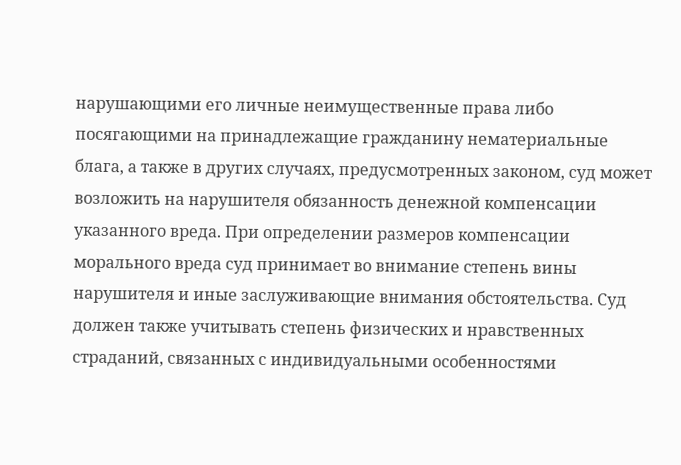нарушающими его личные неимущественные права либо посягающими на принадлежащие гражданину нематериальные блага, а также в других случаях, предусмотренных законом, суд может возложить на нарушителя обязанность денежной компенсации указанного вреда. При определении размеров компенсации морального вреда суд принимает во внимание степень вины нарушителя и иные заслуживающие внимания обстоятельства. Суд должен также учитывать степень физических и нравственных страданий, связанных с индивидуальными особенностями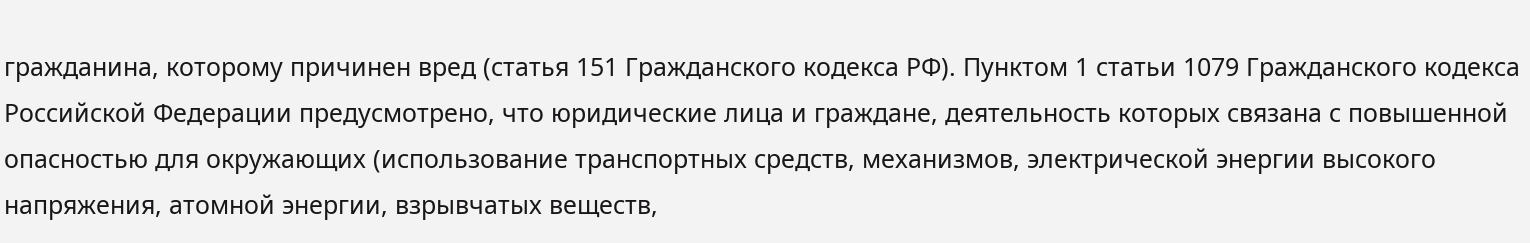гражданина, которому причинен вред (статья 151 Гражданского кодекса РФ). Пунктом 1 статьи 1079 Гражданского кодекса Российской Федерации предусмотрено, что юридические лица и граждане, деятельность которых связана с повышенной опасностью для окружающих (использование транспортных средств, механизмов, электрической энергии высокого напряжения, атомной энергии, взрывчатых веществ,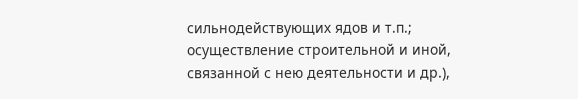сильнодействующих ядов и т.п.; осуществление строительной и иной, связанной с нею деятельности и др.),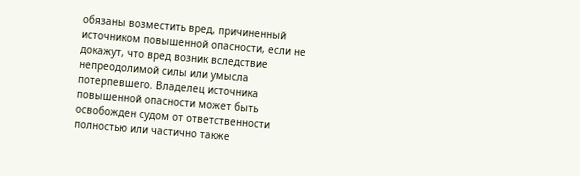обязаны возместить вред, причиненный источником повышенной опасности, если не докажут, что вред возник вследствие непреодолимой силы или умысла потерпевшего. Владелец источника повышенной опасности может быть освобожден судом от ответственности полностью или частично также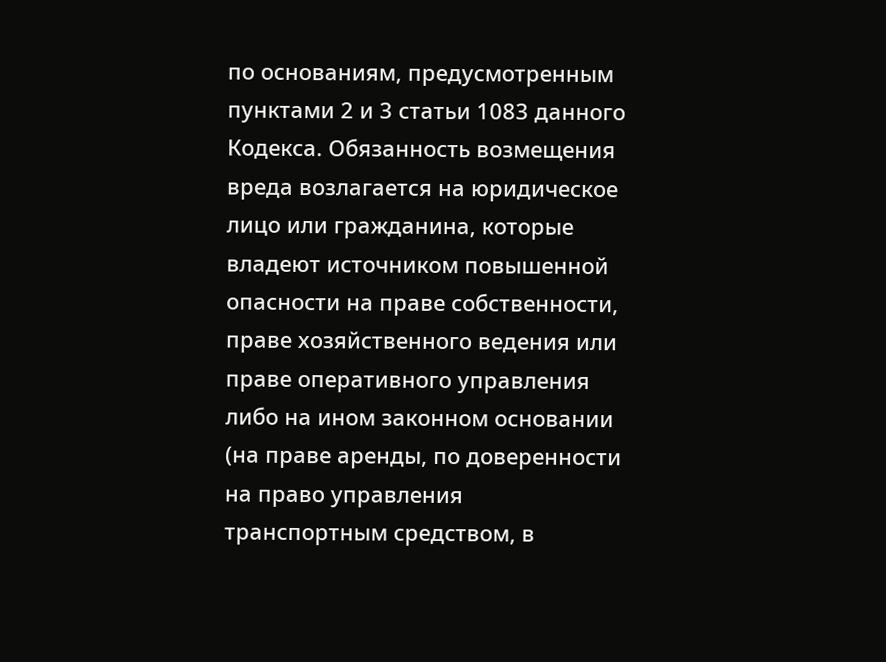по основаниям, предусмотренным пунктами 2 и 3 статьи 1083 данного Кодекса. Обязанность возмещения вреда возлагается на юридическое лицо или гражданина, которые владеют источником повышенной опасности на праве собственности, праве хозяйственного ведения или праве оперативного управления либо на ином законном основании (на праве аренды, по доверенности на право управления транспортным средством, в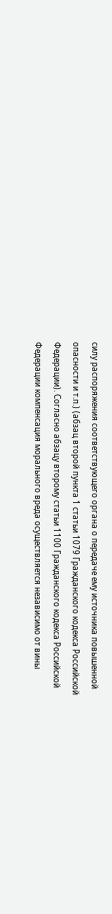силу распоряжения соответствующего органа о передаче ему источника повышенной опасности и т.п.) (абзац второй пункта 1 статьи 1079 Гражданского кодекса Российской Федерации). Согласно абзацу второму статьи 1100 Гражданского кодекса Российской Федерации компенсация морального вреда осуществляется независимо от вины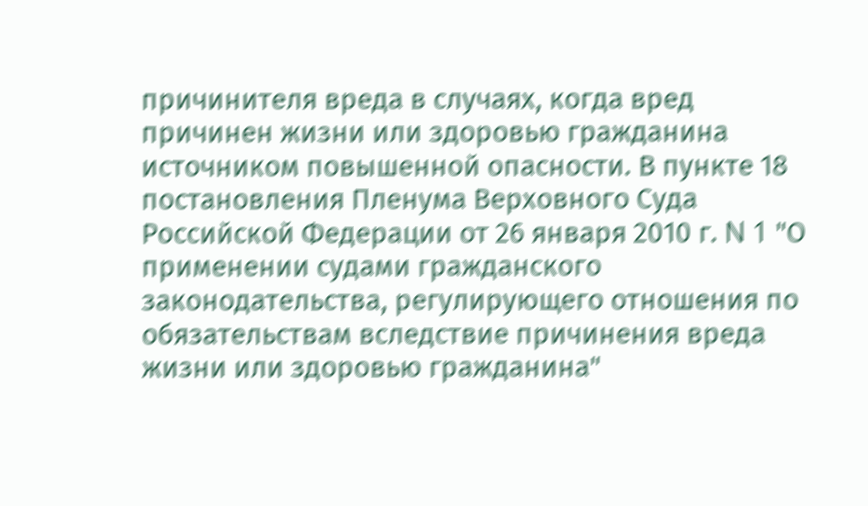причинителя вреда в случаях, когда вред причинен жизни или здоровью гражданина источником повышенной опасности. В пункте 18 постановления Пленума Верховного Суда Российской Федерации от 26 января 2010 г. N 1 "О применении судами гражданского законодательства, регулирующего отношения по обязательствам вследствие причинения вреда жизни или здоровью гражданина"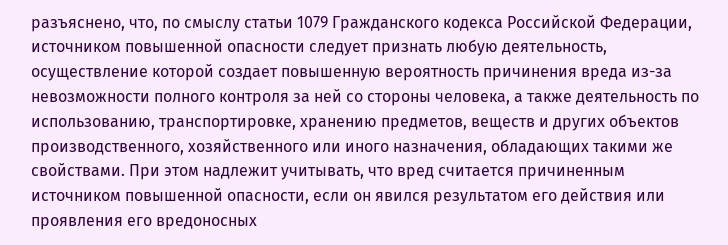разъяснено, что, по смыслу статьи 1079 Гражданского кодекса Российской Федерации, источником повышенной опасности следует признать любую деятельность, осуществление которой создает повышенную вероятность причинения вреда из-за невозможности полного контроля за ней со стороны человека, а также деятельность по использованию, транспортировке, хранению предметов, веществ и других объектов производственного, хозяйственного или иного назначения, обладающих такими же свойствами. При этом надлежит учитывать, что вред считается причиненным источником повышенной опасности, если он явился результатом его действия или проявления его вредоносных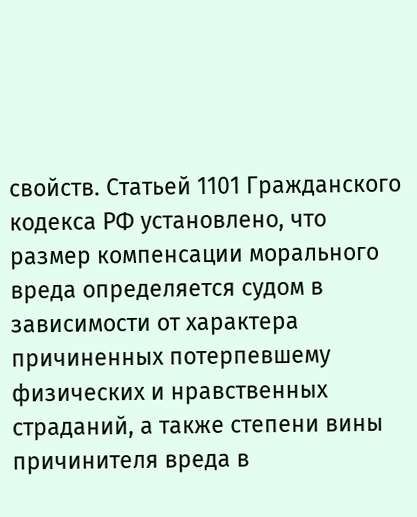свойств. Статьей 1101 Гражданского кодекса РФ установлено, что размер компенсации морального вреда определяется судом в зависимости от характера причиненных потерпевшему физических и нравственных страданий, а также степени вины причинителя вреда в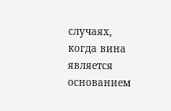случаях, когда вина является основанием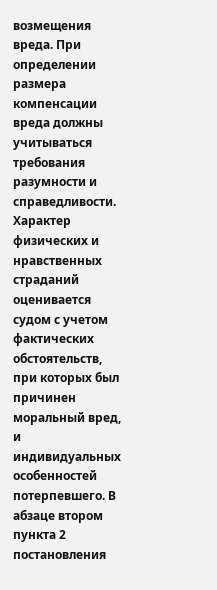возмещения вреда. При определении размера компенсации вреда должны учитываться требования разумности и справедливости. Характер физических и нравственных страданий оценивается судом с учетом фактических обстоятельств, при которых был причинен моральный вред, и индивидуальных особенностей потерпевшего. В абзаце втором пункта 2 постановления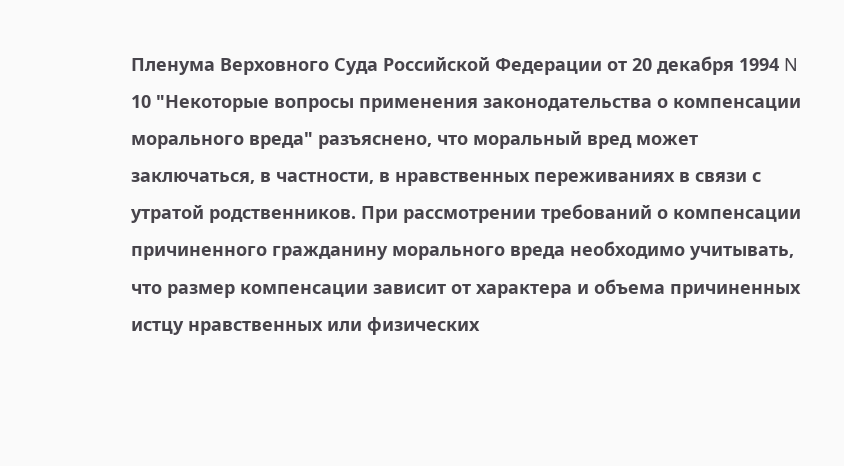Пленума Верховного Суда Российской Федерации от 20 декабря 1994 N 10 "Некоторые вопросы применения законодательства о компенсации морального вреда" разъяснено, что моральный вред может заключаться, в частности, в нравственных переживаниях в связи с утратой родственников. При рассмотрении требований о компенсации причиненного гражданину морального вреда необходимо учитывать, что размер компенсации зависит от характера и объема причиненных истцу нравственных или физических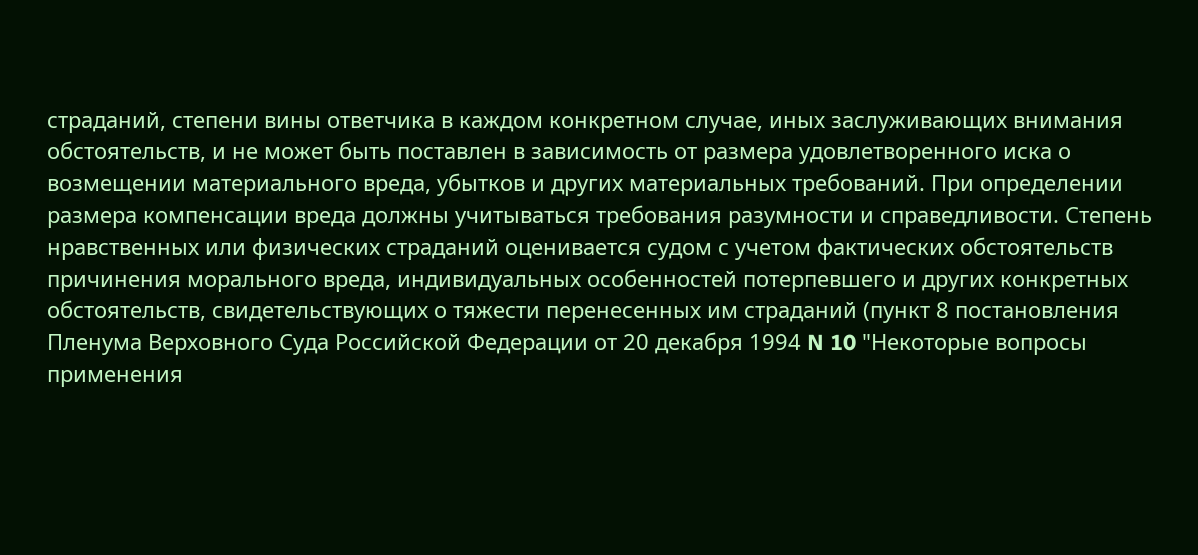страданий, степени вины ответчика в каждом конкретном случае, иных заслуживающих внимания обстоятельств, и не может быть поставлен в зависимость от размера удовлетворенного иска о возмещении материального вреда, убытков и других материальных требований. При определении размера компенсации вреда должны учитываться требования разумности и справедливости. Степень нравственных или физических страданий оценивается судом с учетом фактических обстоятельств причинения морального вреда, индивидуальных особенностей потерпевшего и других конкретных обстоятельств, свидетельствующих о тяжести перенесенных им страданий (пункт 8 постановления Пленума Верховного Суда Российской Федерации от 20 декабря 1994 N 10 "Некоторые вопросы применения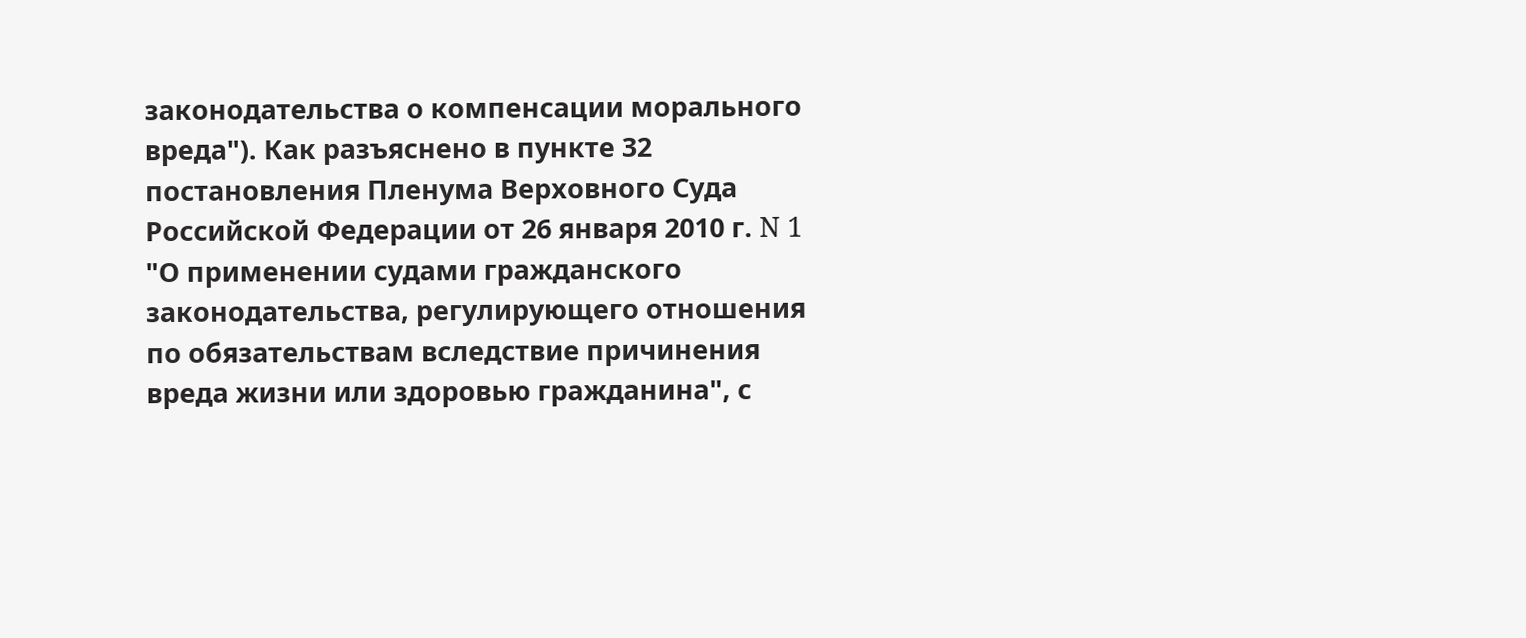законодательства о компенсации морального вреда"). Как разъяснено в пункте 32 постановления Пленума Верховного Суда Российской Федерации от 26 января 2010 г. N 1 "О применении судами гражданского законодательства, регулирующего отношения по обязательствам вследствие причинения вреда жизни или здоровью гражданина", с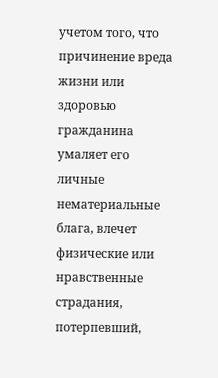учетом того, что причинение вреда жизни или здоровью гражданина умаляет его личные нематериальные блага, влечет физические или нравственные страдания, потерпевший,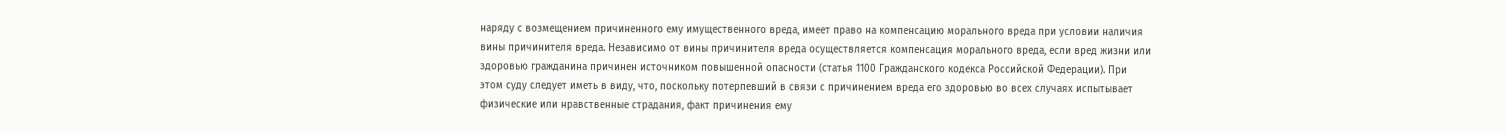наряду с возмещением причиненного ему имущественного вреда, имеет право на компенсацию морального вреда при условии наличия вины причинителя вреда. Независимо от вины причинителя вреда осуществляется компенсация морального вреда, если вред жизни или здоровью гражданина причинен источником повышенной опасности (статья 1100 Гражданского кодекса Российской Федерации). При этом суду следует иметь в виду, что, поскольку потерпевший в связи с причинением вреда его здоровью во всех случаях испытывает физические или нравственные страдания, факт причинения ему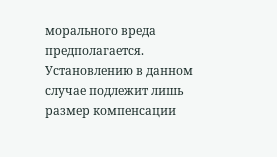морального вреда предполагается. Установлению в данном случае подлежит лишь размер компенсации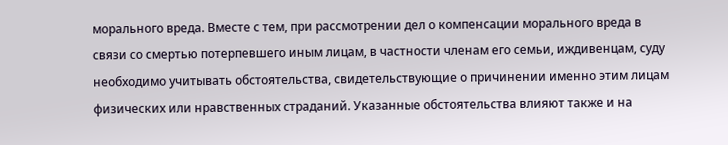морального вреда. Вместе с тем, при рассмотрении дел о компенсации морального вреда в связи со смертью потерпевшего иным лицам, в частности членам его семьи, иждивенцам, суду необходимо учитывать обстоятельства, свидетельствующие о причинении именно этим лицам физических или нравственных страданий. Указанные обстоятельства влияют также и на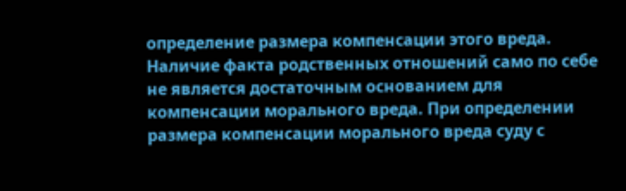определение размера компенсации этого вреда. Наличие факта родственных отношений само по себе не является достаточным основанием для компенсации морального вреда. При определении размера компенсации морального вреда суду с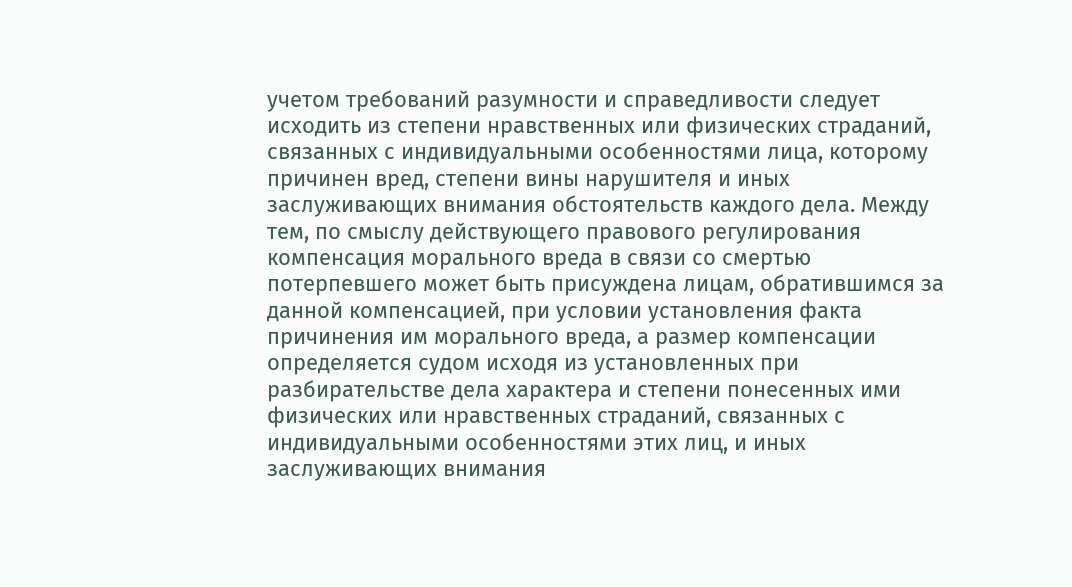учетом требований разумности и справедливости следует исходить из степени нравственных или физических страданий, связанных с индивидуальными особенностями лица, которому причинен вред, степени вины нарушителя и иных заслуживающих внимания обстоятельств каждого дела. Между тем, по смыслу действующего правового регулирования компенсация морального вреда в связи со смертью потерпевшего может быть присуждена лицам, обратившимся за данной компенсацией, при условии установления факта причинения им морального вреда, а размер компенсации определяется судом исходя из установленных при разбирательстве дела характера и степени понесенных ими физических или нравственных страданий, связанных с индивидуальными особенностями этих лиц, и иных заслуживающих внимания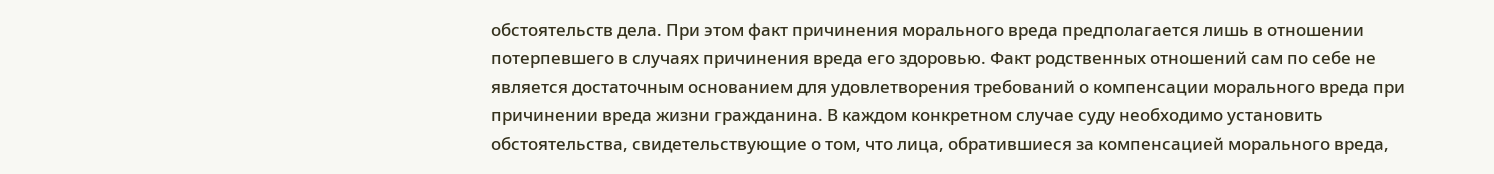обстоятельств дела. При этом факт причинения морального вреда предполагается лишь в отношении потерпевшего в случаях причинения вреда его здоровью. Факт родственных отношений сам по себе не является достаточным основанием для удовлетворения требований о компенсации морального вреда при причинении вреда жизни гражданина. В каждом конкретном случае суду необходимо установить обстоятельства, свидетельствующие о том, что лица, обратившиеся за компенсацией морального вреда,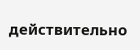действительно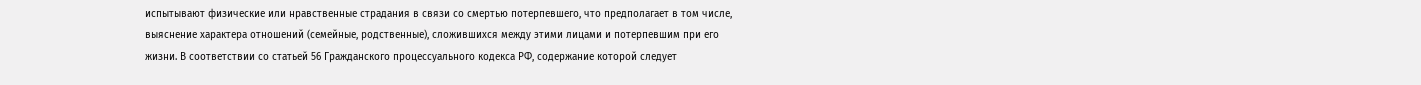испытывают физические или нравственные страдания в связи со смертью потерпевшего, что предполагает в том числе, выяснение характера отношений (семейные, родственные), сложившихся между этими лицами и потерпевшим при его жизни. В соответствии со статьей 56 Гражданского процессуального кодекса РФ, содержание которой следует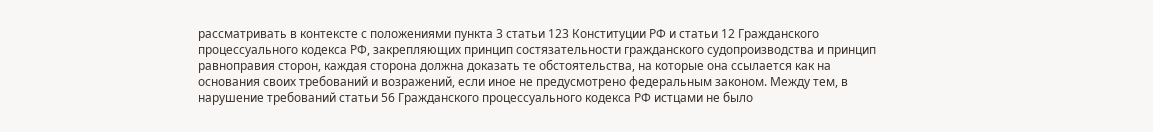рассматривать в контексте с положениями пункта 3 статьи 123 Конституции РФ и статьи 12 Гражданского процессуального кодекса РФ, закрепляющих принцип состязательности гражданского судопроизводства и принцип равноправия сторон, каждая сторона должна доказать те обстоятельства, на которые она ссылается как на основания своих требований и возражений, если иное не предусмотрено федеральным законом. Между тем, в нарушение требований статьи 56 Гражданского процессуального кодекса РФ истцами не было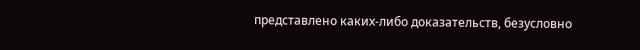представлено каких-либо доказательств, безусловно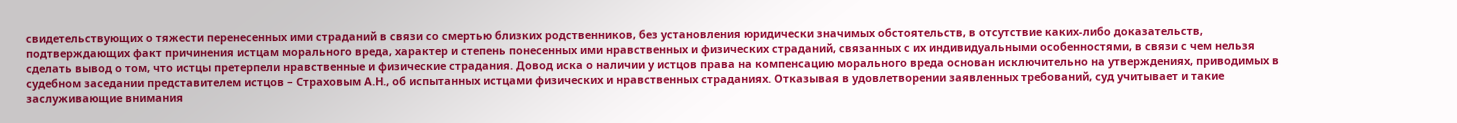свидетельствующих о тяжести перенесенных ими страданий в связи со смертью близких родственников, без установления юридически значимых обстоятельств, в отсутствие каких-либо доказательств, подтверждающих факт причинения истцам морального вреда, характер и степень понесенных ими нравственных и физических страданий, связанных с их индивидуальными особенностями, в связи с чем нельзя сделать вывод о том, что истцы претерпели нравственные и физические страдания. Довод иска о наличии у истцов права на компенсацию морального вреда основан исключительно на утверждениях, приводимых в судебном заседании представителем истцов – Страховым А.Н., об испытанных истцами физических и нравственных страданиях. Отказывая в удовлетворении заявленных требований, суд учитывает и такие заслуживающие внимания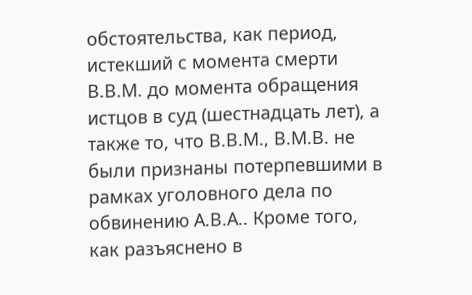обстоятельства, как период, истекший с момента смерти В.В.М. до момента обращения истцов в суд (шестнадцать лет), а также то, что В.В.М., В.М.В. не были признаны потерпевшими в рамках уголовного дела по обвинению А.В.А.. Кроме того, как разъяснено в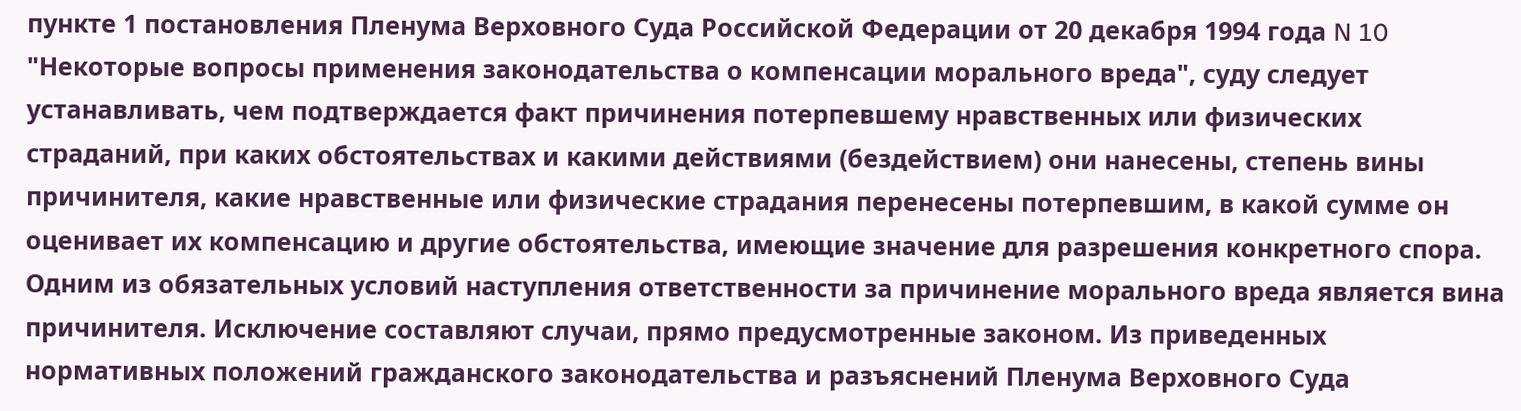пункте 1 постановления Пленума Верховного Суда Российской Федерации от 20 декабря 1994 года N 10 "Некоторые вопросы применения законодательства о компенсации морального вреда", суду следует устанавливать, чем подтверждается факт причинения потерпевшему нравственных или физических страданий, при каких обстоятельствах и какими действиями (бездействием) они нанесены, степень вины причинителя, какие нравственные или физические страдания перенесены потерпевшим, в какой сумме он оценивает их компенсацию и другие обстоятельства, имеющие значение для разрешения конкретного спора. Одним из обязательных условий наступления ответственности за причинение морального вреда является вина причинителя. Исключение составляют случаи, прямо предусмотренные законом. Из приведенных нормативных положений гражданского законодательства и разъяснений Пленума Верховного Суда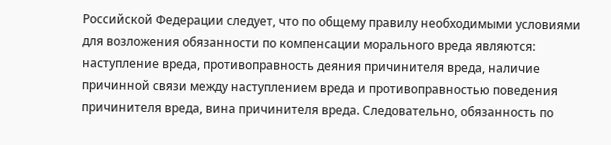Российской Федерации следует, что по общему правилу необходимыми условиями для возложения обязанности по компенсации морального вреда являются: наступление вреда, противоправность деяния причинителя вреда, наличие причинной связи между наступлением вреда и противоправностью поведения причинителя вреда, вина причинителя вреда. Следовательно, обязанность по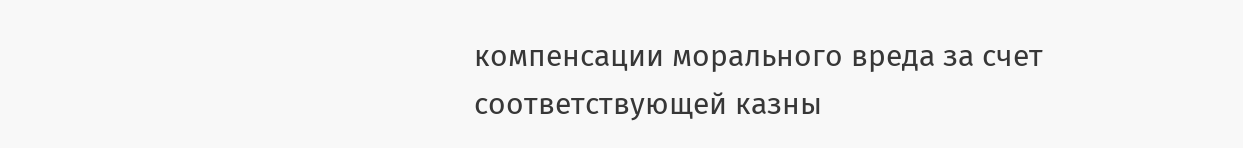компенсации морального вреда за счет соответствующей казны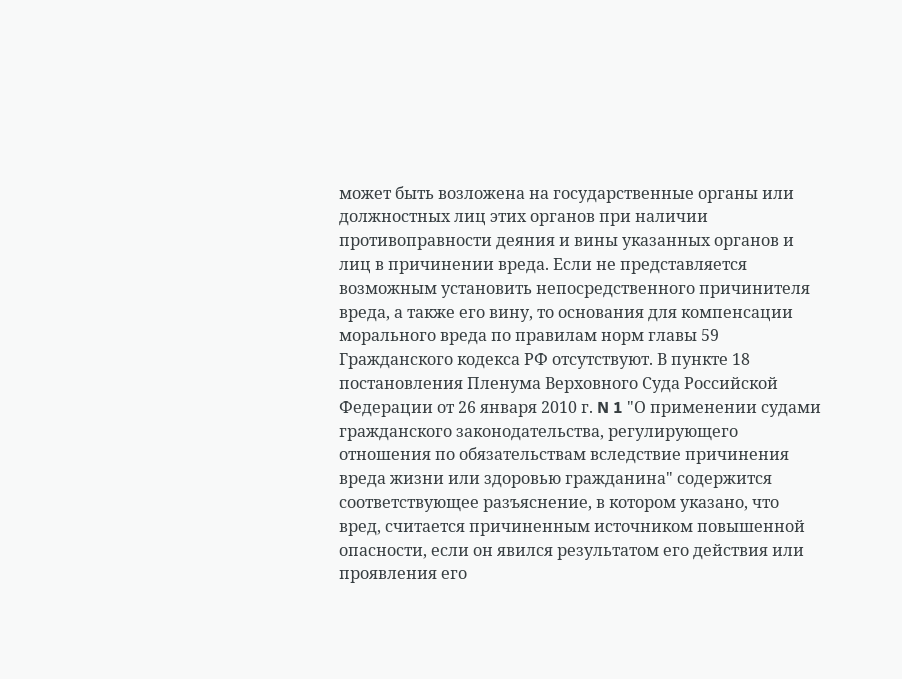может быть возложена на государственные органы или должностных лиц этих органов при наличии противоправности деяния и вины указанных органов и лиц в причинении вреда. Если не представляется возможным установить непосредственного причинителя вреда, а также его вину, то основания для компенсации морального вреда по правилам норм главы 59 Гражданского кодекса РФ отсутствуют. В пункте 18 постановления Пленума Верховного Суда Российской Федерации от 26 января 2010 г. N 1 "О применении судами гражданского законодательства, регулирующего отношения по обязательствам вследствие причинения вреда жизни или здоровью гражданина" содержится соответствующее разъяснение, в котором указано, что вред, считается причиненным источником повышенной опасности, если он явился результатом его действия или проявления его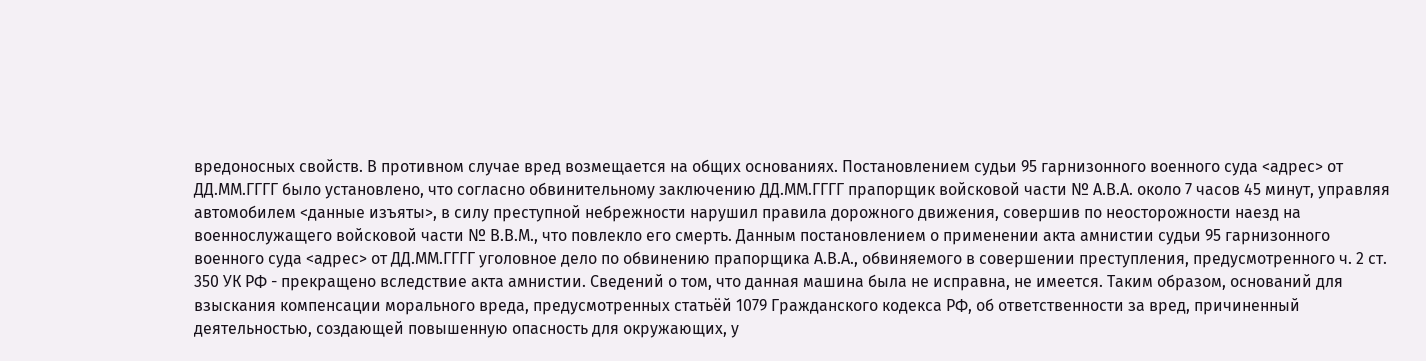вредоносных свойств. В противном случае вред возмещается на общих основаниях. Постановлением судьи 95 гарнизонного военного суда <адрес> от ДД.ММ.ГГГГ было установлено, что согласно обвинительному заключению ДД.ММ.ГГГГ прапорщик войсковой части № А.В.А. около 7 часов 45 минут, управляя автомобилем <данные изъяты>, в силу преступной небрежности нарушил правила дорожного движения, совершив по неосторожности наезд на военнослужащего войсковой части № В.В.М., что повлекло его смерть. Данным постановлением о применении акта амнистии судьи 95 гарнизонного военного суда <адрес> от ДД.ММ.ГГГГ уголовное дело по обвинению прапорщика А.В.А., обвиняемого в совершении преступления, предусмотренного ч. 2 ст. 350 УК РФ - прекращено вследствие акта амнистии. Сведений о том, что данная машина была не исправна, не имеется. Таким образом, оснований для взыскания компенсации морального вреда, предусмотренных статьёй 1079 Гражданского кодекса РФ, об ответственности за вред, причиненный деятельностью, создающей повышенную опасность для окружающих, у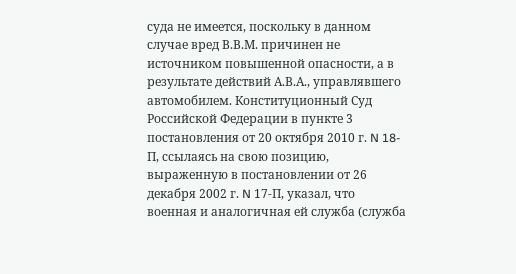суда не имеется, поскольку в данном случае вред В.В.М. причинен не источником повышенной опасности, а в результате действий А.В.А., управлявшего автомобилем. Конституционный Суд Российской Федерации в пункте 3 постановления от 20 октября 2010 г. N 18-П, ссылаясь на свою позицию, выраженную в постановлении от 26 декабря 2002 г. N 17-П, указал, что военная и аналогичная ей служба (служба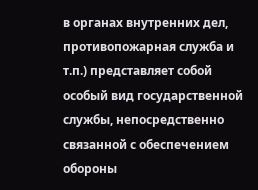в органах внутренних дел, противопожарная служба и т.п.) представляет собой особый вид государственной службы, непосредственно связанной с обеспечением обороны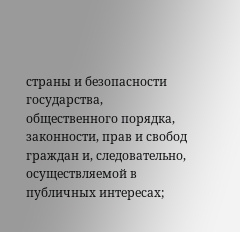страны и безопасности государства, общественного порядка, законности, прав и свобод граждан и, следовательно, осуществляемой в публичных интересах;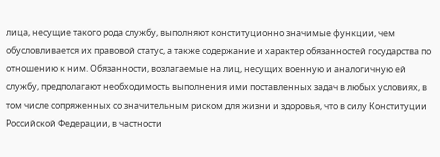лица, несущие такого рода службу, выполняют конституционно значимые функции, чем обусловливается их правовой статус, а также содержание и характер обязанностей государства по отношению к ним. Обязанности, возлагаемые на лиц, несущих военную и аналогичную ей службу, предполагают необходимость выполнения ими поставленных задач в любых условиях, в том числе сопряженных со значительным риском для жизни и здоровья, что в силу Конституции Российской Федерации, в частности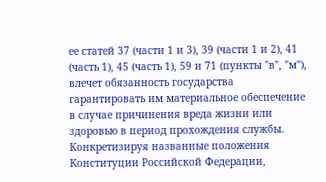ее статей 37 (части 1 и 3), 39 (части 1 и 2), 41 (часть 1), 45 (часть 1), 59 и 71 (пункты "в", "м"), влечет обязанность государства гарантировать им материальное обеспечение в случае причинения вреда жизни или здоровью в период прохождения службы. Конкретизируя названные положения Конституции Российской Федерации,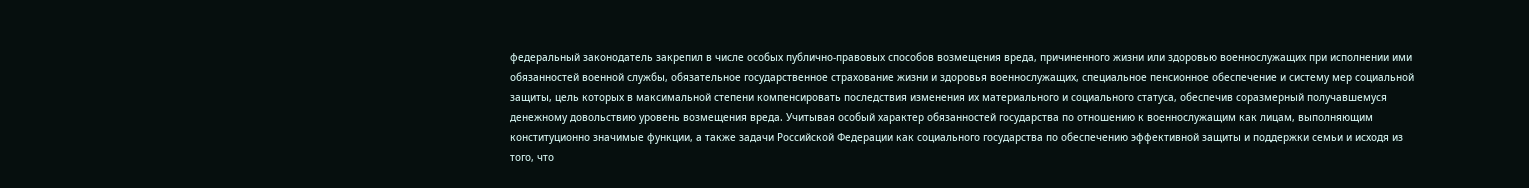федеральный законодатель закрепил в числе особых публично-правовых способов возмещения вреда, причиненного жизни или здоровью военнослужащих при исполнении ими обязанностей военной службы, обязательное государственное страхование жизни и здоровья военнослужащих, специальное пенсионное обеспечение и систему мер социальной защиты, цель которых в максимальной степени компенсировать последствия изменения их материального и социального статуса, обеспечив соразмерный получавшемуся денежному довольствию уровень возмещения вреда. Учитывая особый характер обязанностей государства по отношению к военнослужащим как лицам, выполняющим конституционно значимые функции, а также задачи Российской Федерации как социального государства по обеспечению эффективной защиты и поддержки семьи и исходя из того, что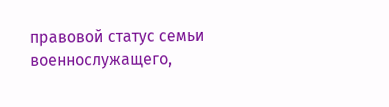правовой статус семьи военнослужащего,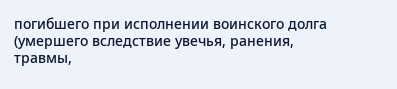погибшего при исполнении воинского долга (умершего вследствие увечья, ранения, травмы,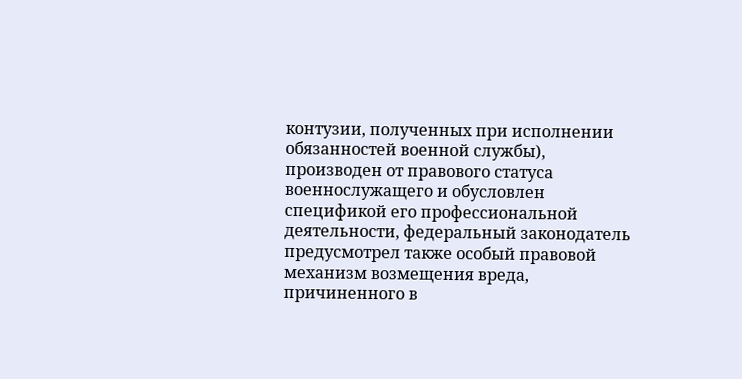контузии, полученных при исполнении обязанностей военной службы), производен от правового статуса военнослужащего и обусловлен спецификой его профессиональной деятельности, федеральный законодатель предусмотрел также особый правовой механизм возмещения вреда, причиненного в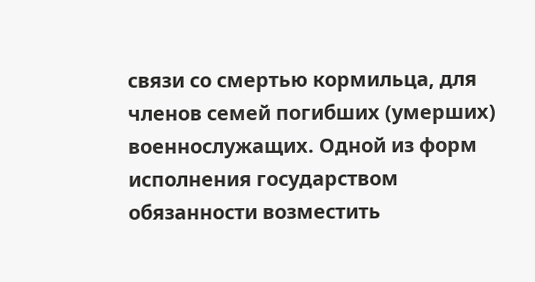связи со смертью кормильца, для членов семей погибших (умерших) военнослужащих. Одной из форм исполнения государством обязанности возместить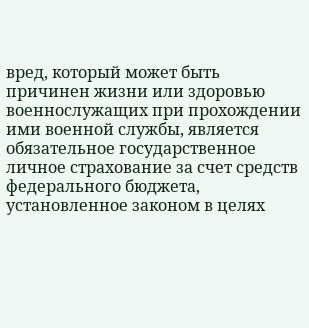вред, который может быть причинен жизни или здоровью военнослужащих при прохождении ими военной службы, является обязательное государственное личное страхование за счет средств федерального бюджета, установленное законом в целях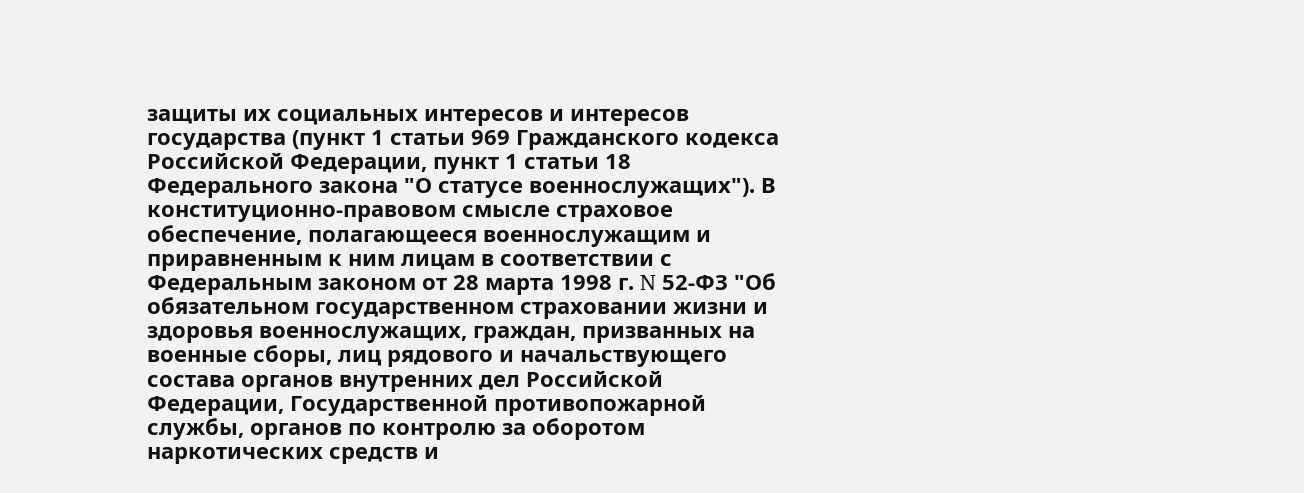защиты их социальных интересов и интересов государства (пункт 1 статьи 969 Гражданского кодекса Российской Федерации, пункт 1 статьи 18 Федерального закона "О статусе военнослужащих"). В конституционно-правовом смысле страховое обеспечение, полагающееся военнослужащим и приравненным к ним лицам в соответствии с Федеральным законом от 28 марта 1998 г. N 52-ФЗ "Об обязательном государственном страховании жизни и здоровья военнослужащих, граждан, призванных на военные сборы, лиц рядового и начальствующего состава органов внутренних дел Российской Федерации, Государственной противопожарной службы, органов по контролю за оборотом наркотических средств и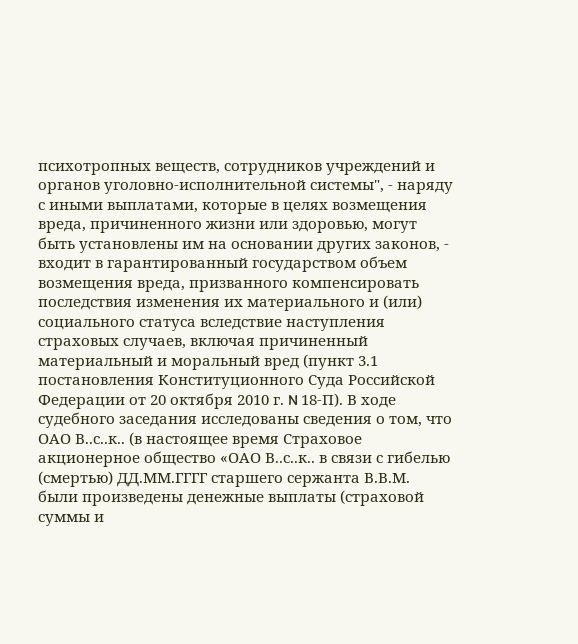психотропных веществ, сотрудников учреждений и органов уголовно-исполнительной системы", - наряду с иными выплатами, которые в целях возмещения вреда, причиненного жизни или здоровью, могут быть установлены им на основании других законов, - входит в гарантированный государством объем возмещения вреда, призванного компенсировать последствия изменения их материального и (или) социального статуса вследствие наступления страховых случаев, включая причиненный материальный и моральный вред (пункт 3.1 постановления Конституционного Суда Российской Федерации от 20 октября 2010 г. N 18-П). В ходе судебного заседания исследованы сведения о том, что ОАО В..с..к.. (в настоящее время Страховое акционерное общество «ОАО В..с..к.. в связи с гибелью (смертью) ДД.ММ.ГГГГ старшего сержанта В.В.М. были произведены денежные выплаты (страховой суммы и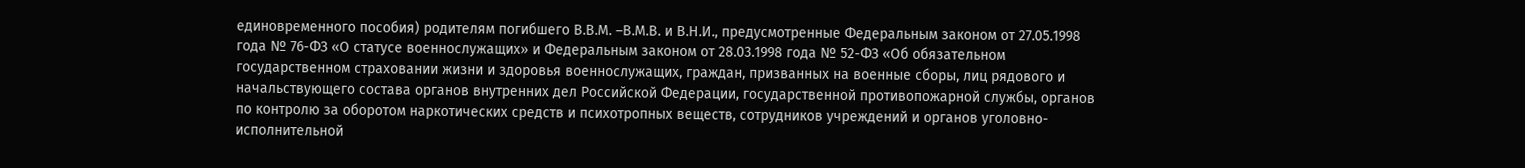единовременного пособия) родителям погибшего В.В.М. –В.М.В. и В.Н.И., предусмотренные Федеральным законом от 27.05.1998 года № 76-ФЗ «О статусе военнослужащих» и Федеральным законом от 28.03.1998 года № 52-ФЗ «Об обязательном государственном страховании жизни и здоровья военнослужащих, граждан, призванных на военные сборы, лиц рядового и начальствующего состава органов внутренних дел Российской Федерации, государственной противопожарной службы, органов по контролю за оборотом наркотических средств и психотропных веществ, сотрудников учреждений и органов уголовно-исполнительной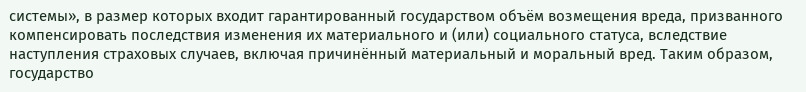системы», в размер которых входит гарантированный государством объём возмещения вреда, призванного компенсировать последствия изменения их материального и (или) социального статуса, вследствие наступления страховых случаев, включая причинённый материальный и моральный вред. Таким образом, государство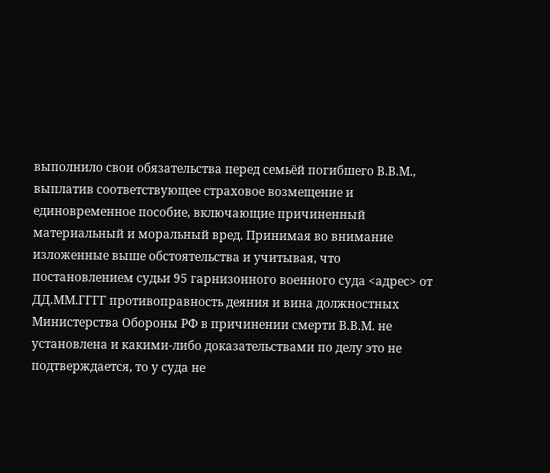выполнило свои обязательства перед семьёй погибшего В.В.М., выплатив соответствующее страховое возмещение и единовременное пособие, включающие причиненный материальный и моральный вред. Принимая во внимание изложенные выше обстоятельства и учитывая, что постановлением судьи 95 гарнизонного военного суда <адрес> от ДД.ММ.ГГГГ противоправность деяния и вина должностных Министерства Обороны РФ в причинении смерти В.В.М. не установлена и какими-либо доказательствами по делу это не подтверждается, то у суда не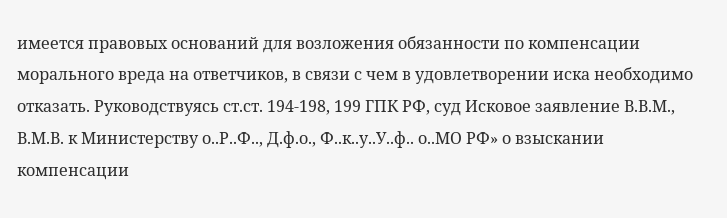имеется правовых оснований для возложения обязанности по компенсации морального вреда на ответчиков, в связи с чем в удовлетворении иска необходимо отказать. Руководствуясь ст.ст. 194-198, 199 ГПК РФ, суд Исковое заявление В.В.М., В.М.В. к Министерству о..Р..Ф.., Д.ф.о., Ф..к..у..У..ф.. о..МО РФ» о взыскании компенсации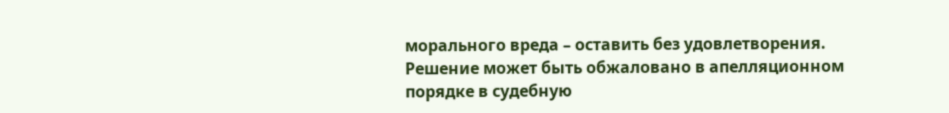морального вреда – оставить без удовлетворения. Решение может быть обжаловано в апелляционном порядке в судебную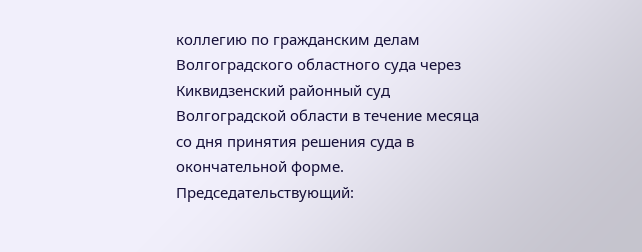коллегию по гражданским делам Волгоградского областного суда через Киквидзенский районный суд Волгоградской области в течение месяца со дня принятия решения суда в окончательной форме. Председательствующий: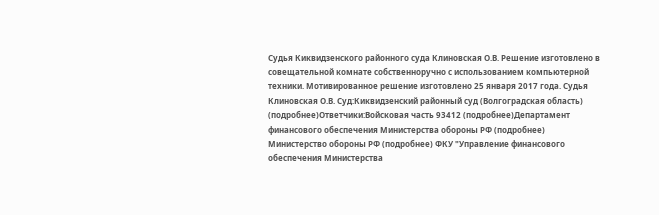Судья Киквидзенского районного суда Клиновская О.В. Решение изготовлено в совещательной комнате собственноручно с использованием компьютерной техники. Мотивированное решение изготовлено 25 января 2017 года. Судья Клиновская О.В. Суд:Киквидзенский районный суд (Волгоградская область) (подробнее)Ответчики:Войсковая часть 93412 (подробнее)Департамент финансового обеспечения Министерства обороны РФ (подробнее) Министерство обороны РФ (подробнее) ФКУ "Управление финансового обеспечения Министерства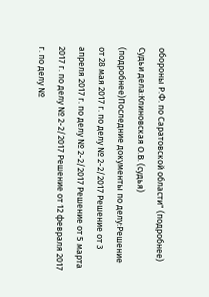обороны Р.Ф. по Саратовской области" (подробнее) Судьи дела:Клиновская О.В. (судья) (подробнее)Последние документы по делу:Решение от 28 мая 2017 г. по делу № 2-2/2017 Решение от 3 апреля 2017 г. по делу № 2-2/2017 Решение от 5 марта 2017 г. по делу № 2-2/2017 Решение от 12 февраля 2017 г. по делу №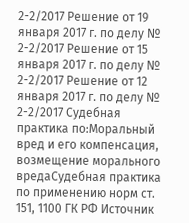2-2/2017 Решение от 19 января 2017 г. по делу № 2-2/2017 Решение от 15 января 2017 г. по делу № 2-2/2017 Решение от 12 января 2017 г. по делу № 2-2/2017 Судебная практика по:Моральный вред и его компенсация, возмещение морального вредаСудебная практика по применению норм ст. 151, 1100 ГК РФ Источник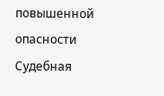повышенной опасности Судебная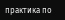практика по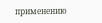применению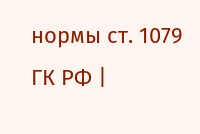нормы ст. 1079 ГК РФ |